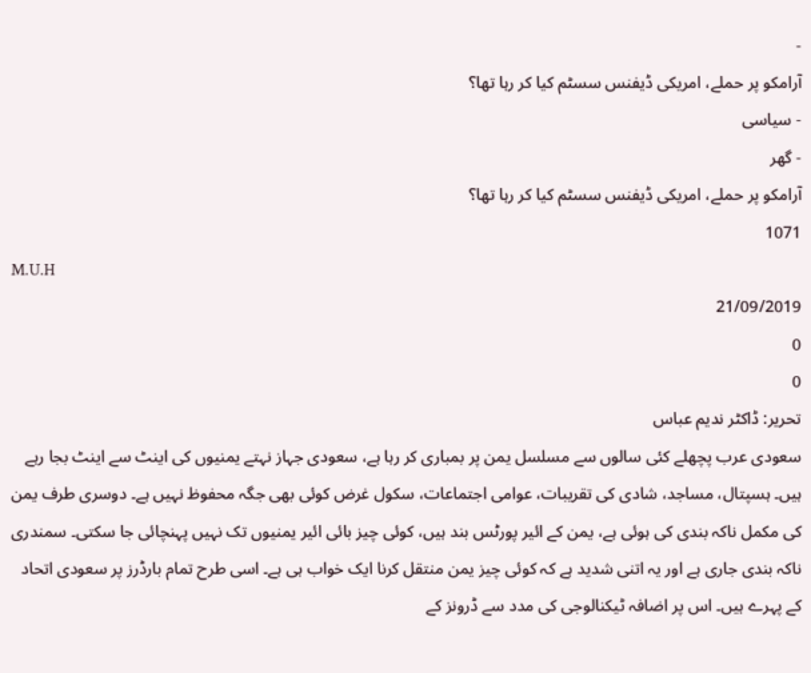-
آرامکو پر حملے، امریکی ڈیفنس سسٹم کیا کر رہا تھا؟
- سیاسی
- گھر
آرامکو پر حملے، امریکی ڈیفنس سسٹم کیا کر رہا تھا؟
1071
M.U.H
21/09/2019
0
0
تحریر: ڈاکٹر ندیم عباس
سعودی عرب پچھلے کئی سالوں سے مسلسل یمن پر بمباری کر رہا ہے، سعودی جہاز نہتے یمنیوں کی اینٹ سے اینٹ بجا رہے ہیں۔ ہسپتال، مساجد، شادی کی تقریبات، عوامی اجتماعات، سکول غرض کوئی بھی جگہ محفوظ نہیں ہے۔ دوسری طرف یمن کی مکمل ناکہ بندی کی ہوئی ہے، یمن کے ائیر پورٹس بند ہیں، کوئی چیز بائی ائیر یمنیوں تک نہیں پہنچائی جا سکتی۔ سمندری ناکہ بندی جاری ہے اور یہ اتنی شدید ہے کہ کوئی چیز یمن منتقل کرنا ایک خواب ہی ہے۔ اسی طرح تمام بارڈرز پر سعودی اتحاد کے پہرے ہیں۔ اس پر اضافہ ٹیکنالوجی کی مدد سے ڈرونز کے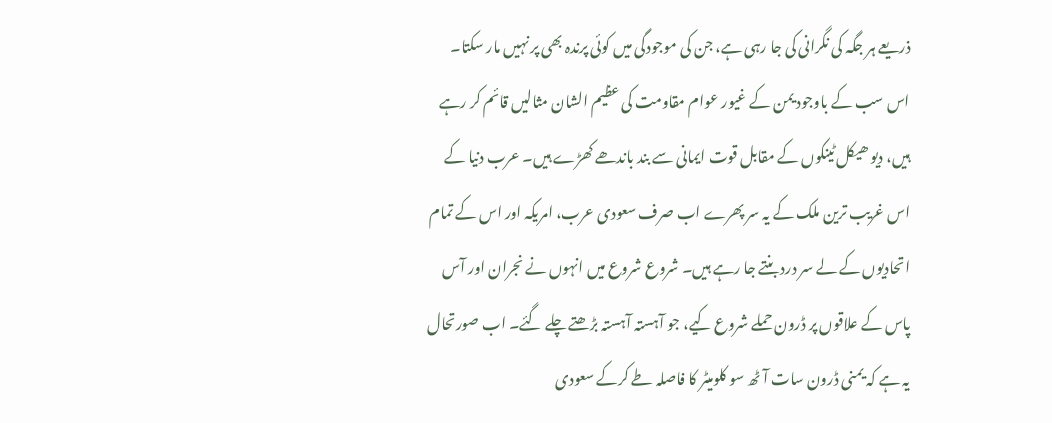ذریعے ہر جگہ کی نگرانی کی جا رہی ہے، جن کی موجودگی میں کوئی پرندہ بھی پر نہیں مار سکتا۔ اس سب کے باوجود یمن کے غیور عوام مقاومت کی عظیم الشان مثالیں قائم کر رہے ہیں، دیو ھیکل ٹینکوں کے مقابل قوت ایمانی سے بند باندھے کھڑے ہیں۔ عرب دنیا کے اس غریب ترین ملک کے یہ سر پھرے اب صرف سعودی عرب، امریکہ اور اس کے تمام اتحادیوں کے لے سر درد بنتے جا رہے ہیں۔ شروع شروع میں انہوں نے نجران اور آس پاس کے علاقوں پر ڈرون حملے شروع کیے، جو آہستہ آہستہ بڑھتے چلے گئے۔ اب صورتحال یہ ہے کہ یمنی ڈرون سات آٹھ سو کلومیٹر کا فاصلہ طے کرکے سعودی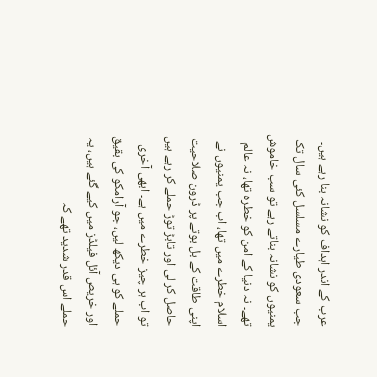عرب کے اندر اہداف کو نشانہ بنا رہے ہیں۔
جب سعودی طیارے مسلسل کئی سال تک یمنیوں کو نشانہ بناتے رہے تو سب خاموش تھے۔ نہ دنیا کے امن کو خطرہ تھا، نہ عالم اسلام خطرے میں تھا، اب جب یمنیوں نے اپنی طاقت کے بل بوتے پر ڈرون صلاحیت حاصل کر لی اور تابڑ توڑ حملے کر رہے ہیں تو اب ہر چیز خطرے میں ہے۔ ابھی آخری حملے کو ہی دیکھ لیں، جو آرامکو کی بقیق اور خریص آئل فیلڈز میں کیے گئے ہیں، یہ حملے اس قدر شدید تھے کہ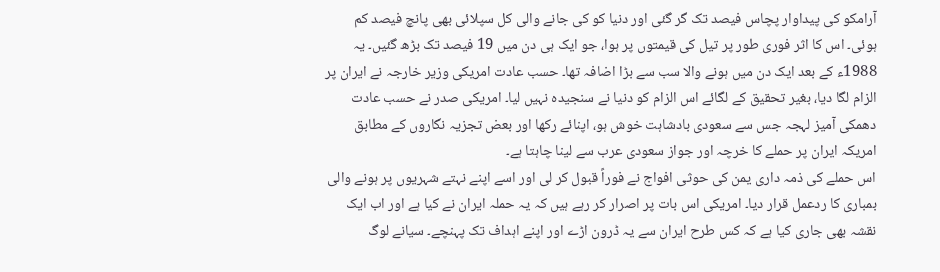آرامکو کی پیداوار پچاس فیصد تک گر گئی اور دنیا کو کی جانے والی کل سپلائی بھی پانچ فیصد کم ہوئی۔ اس کا اثر فوری طور پر تیل کی قیمتوں پر ہوا، جو ایک ہی دن میں 19 فیصد تک بڑھ گئیں۔ یہ 1988ء کے بعد ایک دن میں ہونے والا سب سے بڑا اضافہ تھا۔ حسب عادت امریکی وزیر خارجہ نے ایران پر الزام لگا دیا، بغیر تحقیق کے لگائے اس الزام کو دنیا نے سنجیدہ نہیں لیا۔ امریکی صدر نے حسب عادت دھمکی آمیز لہجہ جس سے سعودی بادشاہت خوش ہو، اپنائے رکھا اور بعض تجزیہ نگاروں کے مطابق امریکہ ایران پر حملے کا خرچہ اور جواز سعودی عرب سے لینا چاہتا ہے۔
اس حملے کی ذمہ داری یمن کی حوثی افواج نے فوراً قبول کر لی اور اسے اپنے نہتے شہریوں پر ہونے والی بمباری کا ردعمل قرار دیا۔ امریکی اس بات پر اصرار کر رہے ہیں کہ یہ حملہ ایران نے کیا ہے اور اب ایک نقشہ بھی جاری کیا ہے کہ کس طرح ایران سے یہ ڈرون اڑے اور اپنے اہداف تک پہنچے۔ سیانے لوگ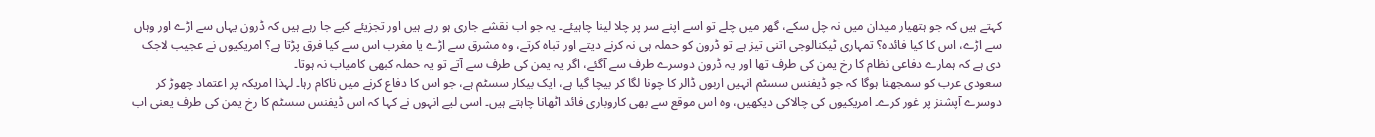کہتے ہیں کہ جو ہتھیار میدان میں نہ چل سکے، گھر میں چلے تو اسے اپنے سر پر چلا لینا چاہیئے۔ یہ جو اب نقشے جاری ہو رہے ہیں اور تجزیئے کیے جا رہے ہیں کہ ڈرون یہاں سے اڑے اور وہاں سے اڑے، اس کا کیا فائدہ؟ تمہاری ٹیکنالوجی اتنی تیز ہے تو ڈرون کو حملہ ہی نہ کرنے دیتے اور تباہ کرتے، وہ مشرق سے اڑے یا مغرب اس سے کیا فرق پڑتا ہے؟ امریکیوں نے عجیب لاجک دی ہے کہ ہمارے دفاعی نظام کا رخ یمن کی طرف تھا اور یہ ڈرون دوسرے طرف سے آگئے، اگر یہ یمن کی طرف سے آتے تو یہ حملہ کبھی کامیاب نہ ہوتا۔
سعودی عرب کو سمجھنا ہوگا کہ جو ڈیفنس سسٹم انہیں اربوں ڈالر کا چونا لگا کر بیچا گیا ہے، ایک بیکار سسٹم ہے، جو اس کا دفاع کرنے میں ناکام رہا۔ لہذا امریکہ پر اعتماد چھوڑ کر دوسرے آپشنز پر غور کرے۔ امریکیوں کی چالاکی دیکھیں، وہ اس موقع سے بھی کاروباری فائد اٹھانا چاہتے ہیں۔ اسی لیے انہوں نے کہا کہ اس ڈیفنس سسٹم کا رخ یمن کی طرف یعنی اب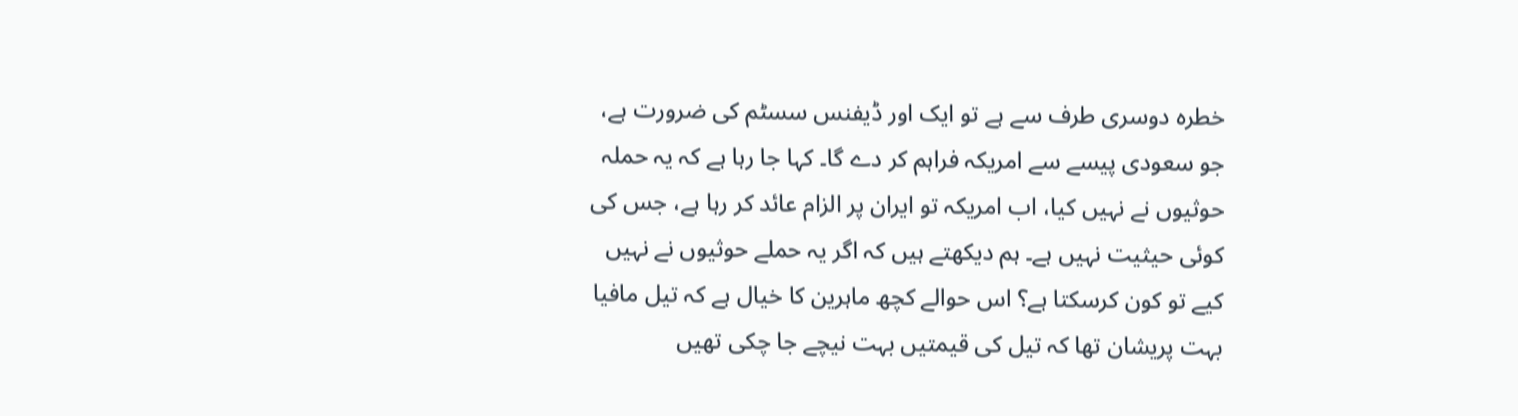خطرہ دوسری طرف سے ہے تو ایک اور ڈیفنس سسٹم کی ضرورت ہے، جو سعودی پیسے سے امریکہ فراہم کر دے گا۔ کہا جا رہا ہے کہ یہ حملہ حوثیوں نے نہیں کیا، اب امریکہ تو ایران پر الزام عائد کر رہا ہے، جس کی کوئی حیثیت نہیں ہے۔ ہم دیکھتے ہیں کہ اگر یہ حملے حوثیوں نے نہیں کیے تو کون کرسکتا ہے؟ اس حوالے کچھ ماہرین کا خیال ہے کہ تیل مافیا بہت پریشان تھا کہ تیل کی قیمتیں بہت نیچے جا چکی تھیں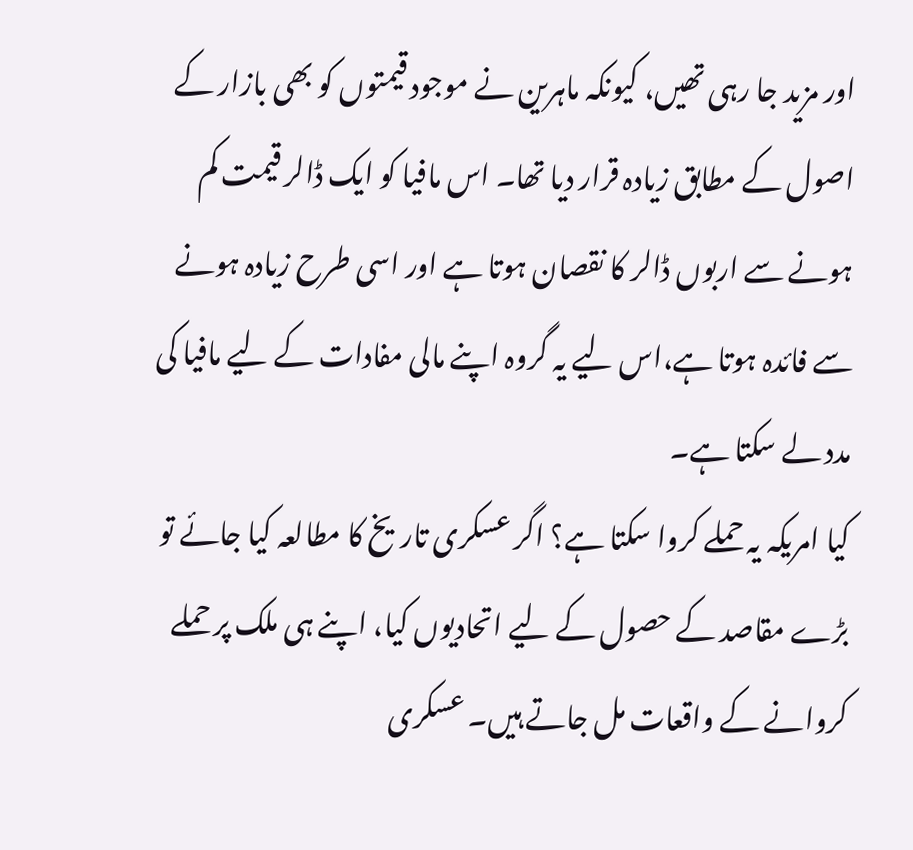اور مزید جا رہی تھیں، کیونکہ ماہرین نے موجود قیمتوں کو بھی بازار کے اصول کے مطابق زیادہ قرار دیا تھا۔ اس مافیا کو ایک ڈالر قیمت کم ہونے سے اربوں ڈالر کا نقصان ہوتا ہے اور اسی طرح زیادہ ہونے سے فائدہ ہوتا ہے،اس لیے یہ گروہ اپنے مالی مفادات کے لیے مافیا کی مدد لے سکتا ہے۔
کیا امریکہ یہ حملے کروا سکتا ہے؟ اگر عسکری تاریخ کا مطالعہ کیا جائے تو بڑے مقاصد کے حصول کے لیے اتحادیوں کیا، اپنے ہی ملک پر حملے کروانے کے واقعات مل جاتے ہیں۔ عسکری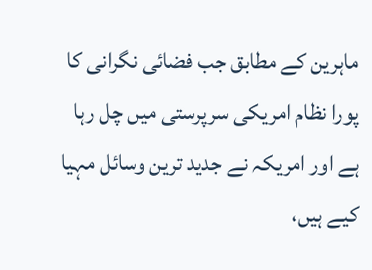ماہرین کے مطابق جب فضائی نگرانی کا پورا نظام امریکی سرپرستی میں چل رہا ہے اور امریکہ نے جدید ترین وسائل مہیا کیے ہیں،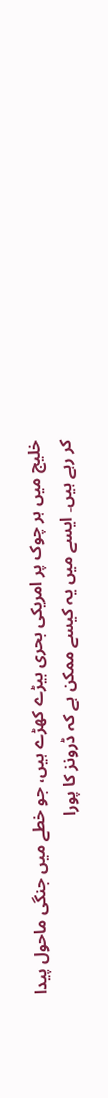خلیج میں ہر چوک پر امریکی بحری بیڑے کھڑے ہیں، جو خطے میں جنگی ماحول پیدا کر رہے ہیں۔ ایسے میں یہ کیسے ممکن ہے کہ ڈرونز کا پورا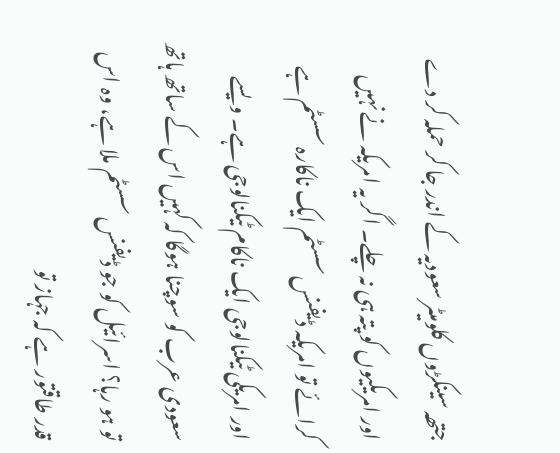جتھہ سینکڑوں کلومیٹر سعودیہ کے اندر جا کر حملہ کر دے اور امریکیوں کو پتہ ہی نہ چلے۔ اگر یہ امریکہ نے نہیں کرائے تو امریکہ ڈیفنس سسٹم ایک ناکارہ سسٹم ہے اور امریکی ٹیکنالوجی ایک ناکام ٹیکنالوجی ہے۔ ویسے سعودی عرب کو سوچنا ہوگا کہ کہیں اس کے ساتھ ہاتھ تو ہو رہا؟ اسرائیل کو جو ڈیفنس سسٹم ملا ہے، وہ اس قدر طاقتور ہے کہ جہاز تو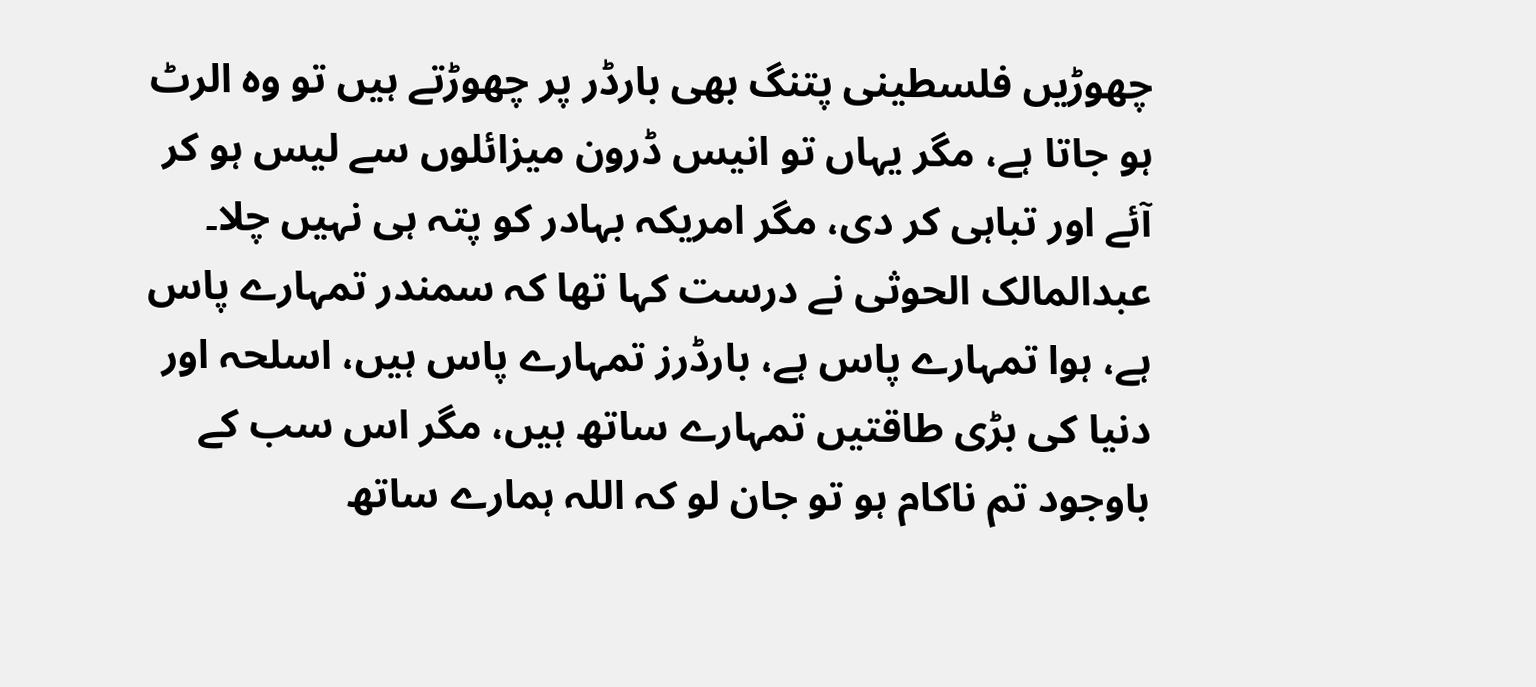چھوڑیں فلسطینی پتنگ بھی بارڈر پر چھوڑتے ہیں تو وہ الرٹ ہو جاتا ہے، مگر یہاں تو انیس ڈرون میزائلوں سے لیس ہو کر آئے اور تباہی کر دی، مگر امریکہ بہادر کو پتہ ہی نہیں چلا۔
عبدالمالک الحوثی نے درست کہا تھا کہ سمندر تمہارے پاس ہے، ہوا تمہارے پاس ہے، بارڈرز تمہارے پاس ہیں، اسلحہ اور دنیا کی بڑی طاقتیں تمہارے ساتھ ہیں، مگر اس سب کے باوجود تم ناکام ہو تو جان لو کہ اللہ ہمارے ساتھ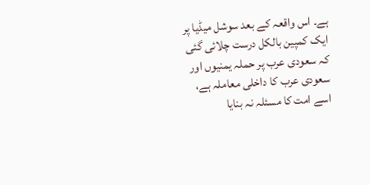ہے۔ اس واقعہ کے بعد سوشل میڈیا پر ایک کمپین بالکل درست چلائی گئی کہ سعودی عرب پر حملہ یمنیوں اور سعودی عرب کا داخلی معاملہ ہے، اسے امت کا مسئلہ نہ بنایا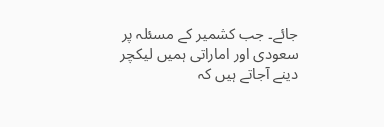جائے۔ جب کشمیر کے مسئلہ پر سعودی اور اماراتی ہمیں لیکچر دینے آجاتے ہیں کہ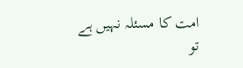امت کا مسئلہ نہیں ہے تو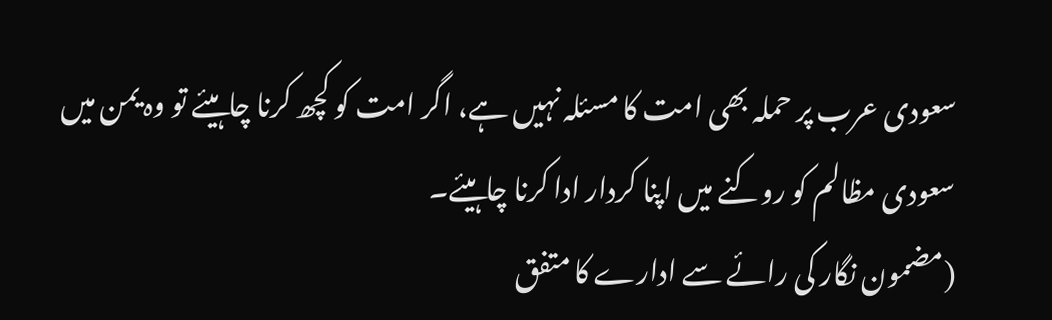سعودی عرب پر حملہ بھی امت کا مسئلہ نہیں ہے، اگر امت کو کچھ کرنا چاہیئے تو وہ یمن میں سعودی مظالم کو روکنے میں اپنا کردار ادا کرنا چاہیئے۔
(مضمون نگار کی رائے سے ادارے کا متفق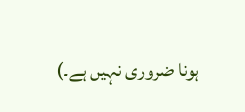ہونا ضروری نہیں ہے۔)